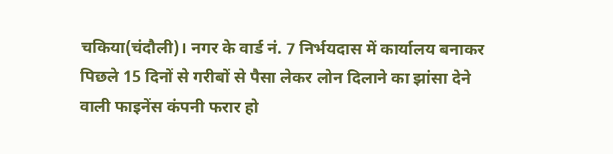चकिया(चंदौली)। नगर के वार्ड नं. 7 निर्भयदास में कार्यालय बनाकर पिछले 15 दिनों से गरीबों से पैसा लेकर लोन दिलाने का झांसा देने वाली फाइनेंस कंपनी फरार हो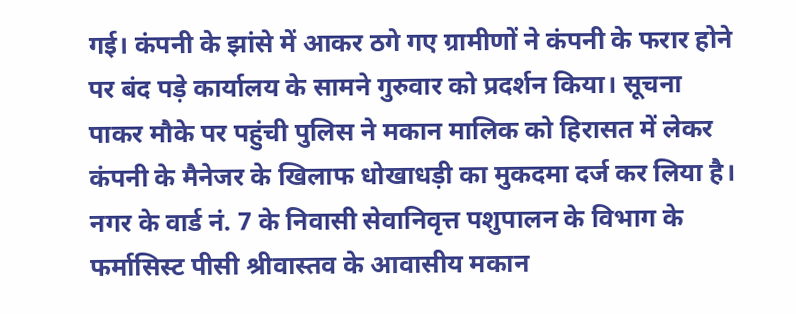गई। कंपनी के झांसे में आकर ठगे गए ग्रामीणों ने कंपनी के फरार होने पर बंद पड़े कार्यालय के सामने गुरुवार को प्रदर्शन किया। सूचना पाकर मौके पर पहुंची पुलिस ने मकान मालिक को हिरासत में लेकर कंपनी के मैनेजर के खिलाफ धोखाधड़ी का मुकदमा दर्ज कर लिया है।
नगर के वार्ड नं. 7 के निवासी सेवानिवृत्त पशुपालन के विभाग के फर्मासिस्ट पीसी श्रीवास्तव के आवासीय मकान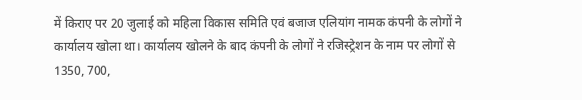में किराए पर 20 जुलाई को महिला विकास समिति एवं बजाज एलियांग नामक कंपनी के लोगों ने कार्यालय खोला था। कार्यालय खोलने के बाद कंपनी के लोगों ने रजिस्ट्रेशन के नाम पर लोगों से 1350, 700,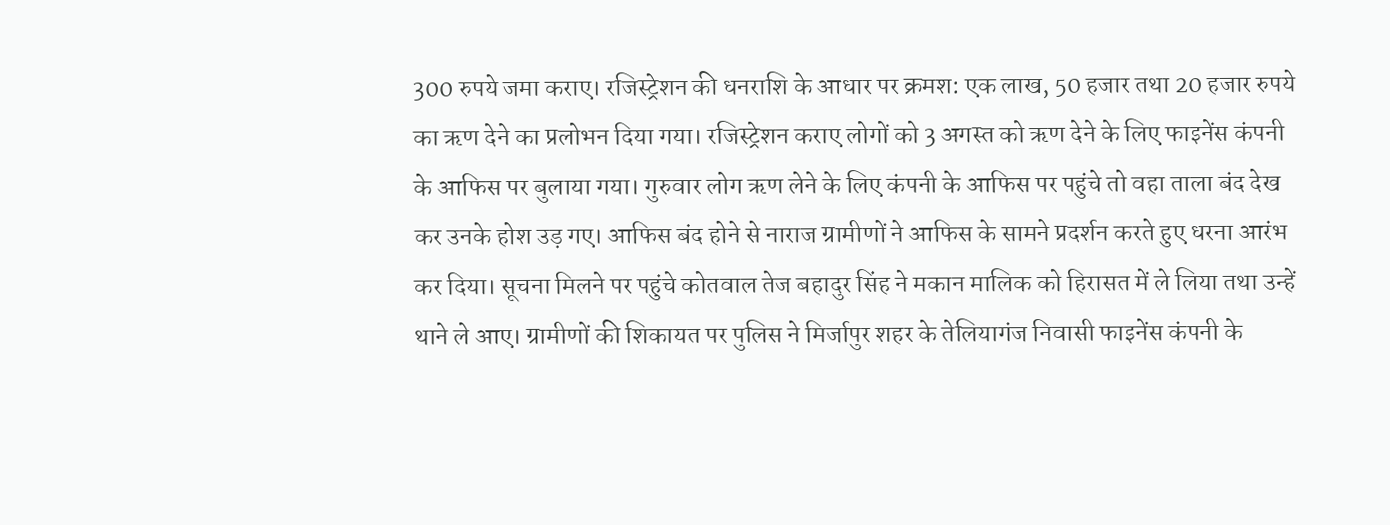300 रुपये जमा कराए। रजिस्ट्रेशन की धनराशि के आधार पर क्रमश: एक लाख, 50 हजार तथा 20 हजार रुपये का ऋण देने का प्रलोभन दिया गया। रजिस्ट्रेशन कराए लोगों को 3 अगस्त को ऋण देने के लिए फाइनेंस कंपनी के आफिस पर बुलाया गया। गुरुवार लोग ऋण लेने के लिए कंपनी के आफिस पर पहुंचे तो वहा ताला बंद देख कर उनके होश उड़ गए। आफिस बंद होने से नाराज ग्रामीणों ने आफिस के सामने प्रदर्शन करते हुए धरना आरंभ कर दिया। सूचना मिलने पर पहुंचे कोतवाल तेज बहादुर सिंह ने मकान मालिक को हिरासत में ले लिया तथा उन्हें थाने ले आए। ग्रामीणों की शिकायत पर पुलिस ने मिर्जापुर शहर के तेलियागंज निवासी फाइनेंस कंपनी के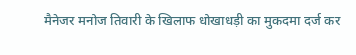मैनेजर मनोज तिवारी के खिलाफ धोखाधड़ी का मुकदमा दर्ज कर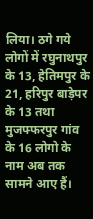लिया। ठगे गये लोगों में रघुनाथपुर के 13, हेतिमपुर के 21, हरिपुर बाड़ेपर के 13 तथा मुजफ्फरपुर गांव के 16 लोगो के नाम अब तक सामने आए हैं।